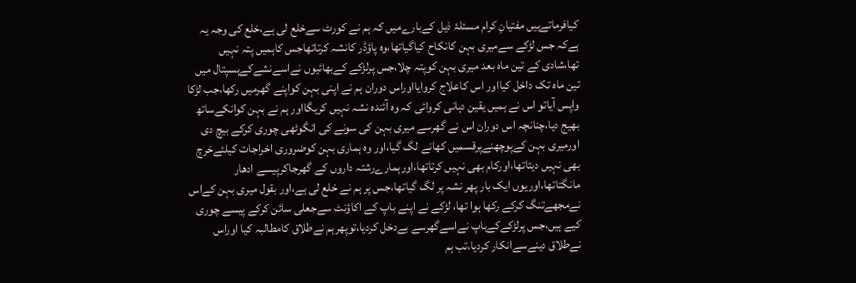کیافرماتےہیں مفتیانِ کرام مسئلۂ ذیل کےبارےمیں کہ ہم نے کورٹ سےخلع لی ہے،خلع کی وجہ یہ ہےکہ جس لڑکے سےمیری بہن کانکاح کیاگیاتھا،وہ پاؤڈر کانشہ کرتاتھاجس کاہمیں پتہ نہیں تھا،شادی کے تین ماہ بعد میری بہن کوپتہ چلا،جس پرلڑکے کےبھائیوں نےاسےنشےکےہسپتال میں تین ماہ تک داخل کیااور اس کاعلاج کروایااوراس دوران ہم نے اپنی بہن کواپنے گھرمیں رکھا،جب لڑکا واپس آیاتو اس نے ہمیں یقین دہانی کروائی کہ وہ آئندہ نشہ نہیں کریگااور ہم نے بہن کوانکےساتھ بھیج دیا،چنانچہ اس دوران اس نے گھرسے میری بہن کی سونے کی انگوٹھی چوری کرکے بیچ دی اورمیری بہن کےپوچھنےپرقسمیں کھانے لگ گیا،اور وہ ہماری بہن کوضروری اخراجات کیلئےخرچ بھی نہیں دیتاتھا،اورکام بھی نہیں کرتاتھا،اورہمارےرشتہ داروں کے گھرجاکرپیسے ادھار مانگتاتھا،اوریوں ایک بار پھر نشہ پر لگ گیاتھا،جس پر ہم نے خلع لی ہے،اور بقول میری بہن کےاس نےمجھےتنگ کرکے رکھا ہوا تھا، لڑکے نے اپنے باپ کے اکاؤنٹ سےجعلی سائن کرکے پیسے چوری کیے ہیں،جس پرلڑکےکےباپ نےاسےگھرسے بےدخل کردیا،توپھرہم نےطلاق کامطالبہ کیا اوراس نےطلاق دینےسےانکار کردیا،تب ہم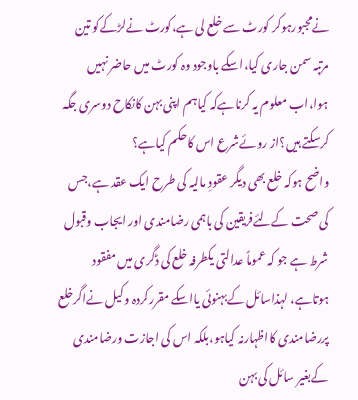نےمجبورہوکر کورٹ سے خلع لی ہے،کورٹ نےلڑکےکو تین مرتبہ سمن جاری کیا،اسکے باوجود وہ کورٹ میں حاضر نہیں ہوا،اب معلوم یہ کرناہےکہ کیاہم اپنی بہن کانکاح دوسری جگہ کرسکتے ہیں؟از روئےشرع اس کاحکم کیاہے؟
واضح ہوکہ خلع بھی دیگر عقودِ مالیہ کی طرح ایک عقد ہے،جس کی صحت کےلئےفریقین کی باہمی رضامندی اور ایجاب وقبول شرط ہے جو کہ عموماً عدالتی یکطرفہ خلع کی ڈگری میں مفقود ہوتاہے، لہذاسائل کےبہنوئی یااسکے مقررکردہ وکیل نےاگرخلع پررضامندی کااظہارنہ کیاہو،بلکہ اس کی اجازت ورضامندی کےبغیر سائل کی بہن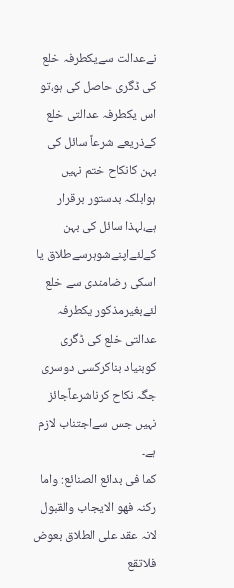نےعدالت سےیکطرفہ خلع کی ڈگری حاصل کی ہو،تو اس یکطرفہ عدالتی خلع کےذریعے شرعاً سائل کی بہن کانکاح ختم نہیں ہوابلکہ بدستور برقرار ہے،لہذا سائل کی بہن کےلئےاپنےشوہرسےطلاق یا اسکی رضامندی سے خلع لئےبغیرمذکور یکطرفہ عدالتی خلع کی ڈگری کوبنیاد بناکرکسی دوسری جگہ نکاح کرناشرعاًجائز نہیں جس سےاجتناب لازم ہے۔
کما فی بدائع الصنائع: واما رکنہ فھو الایجاب والقبول لانہ عقد علی الطلاق بعوض فلاتقع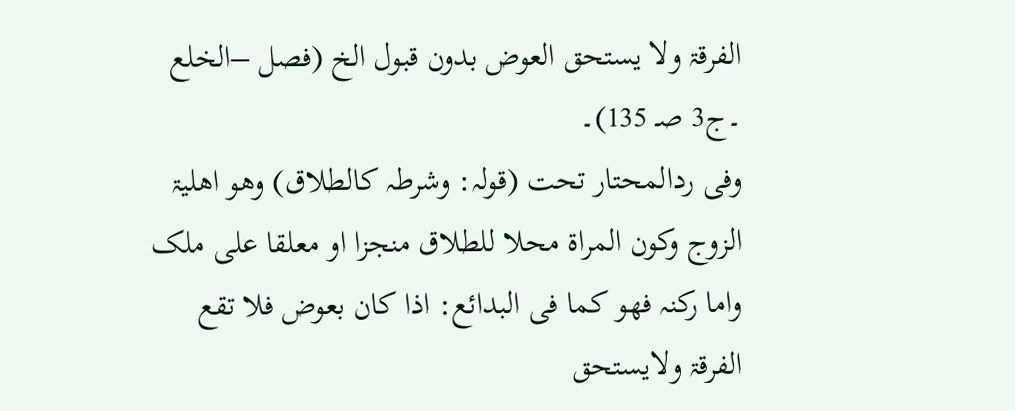الفرقۃ ولا یستحق العوض بدون قبول الخ (فصل –الخلع ۔ج3 صـ 135)۔
وفی ردالمحتار تحت (قولہ: وشرطہ کالطلاق) وھو اھلیۃ الزوج وکون المراۃ محلا للطلاق منجزا او معلقا علی ملک واما رکنہ فھو کما فی البدائع: اذا کان بعوض فلا تقع الفرقۃ ولایستحق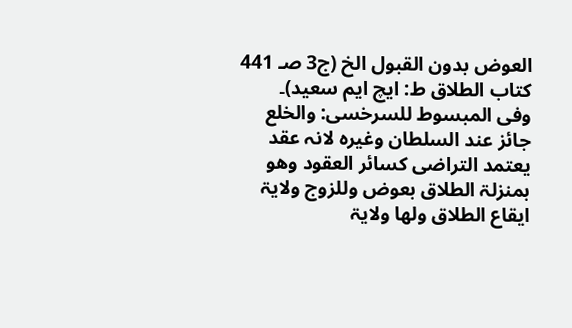العوض بدون القبول الخ (ج3 صـ 441 کتاب الطلاق ط: ایچ ایم سعید)۔
وفی المبسوط للسرخسی: والخلع جائز عند السلطان وغیرہ لانہ عقد یعتمد التراضی کسائر العقود وھو بمنزلۃ الطلاق بعوض وللزوج ولایۃ ایقاع الطلاق ولھا ولایۃ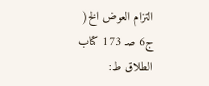التزام العوض الخ( ج6 صـ 173 کتاب الطلاق ط: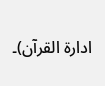ادارۃ القرآن)۔